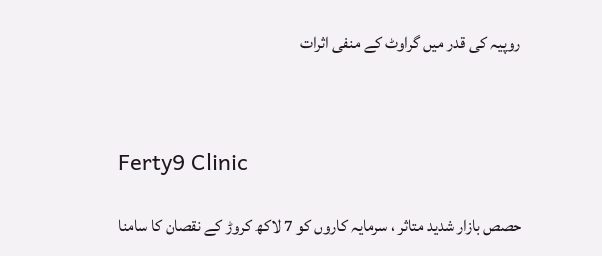روپیہ کی قدر میں گراوٹ کے منفی اثرات



Ferty9 Clinic

حصص بازار شدید متاثر ، سرمایہ کاروں کو 7 لاکھ کروڑ کے نقصان کا سامنا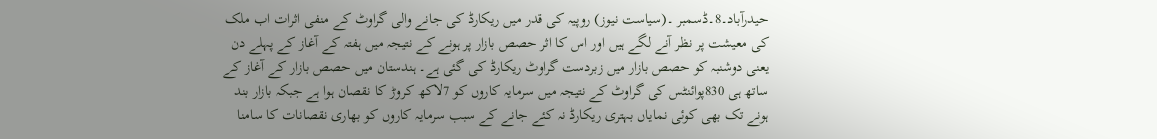حیدرآباد۔8۔ڈسمبر ۔(سیاست نیوز) روپیہ کی قدر میں ریکارڈ کی جانے والی گراوٹ کے منفی اثرات اب ملک کی معیشت پر نظر آنے لگے ہیں اور اس کا اثر حصص بازار پر ہونے کے نتیجہ میں ہفتہ کے آغاز کے پہلے دن یعنی دوشنبہ کو حصص بازار میں زبردست گراوٹ ریکارڈ کی گئی ہے۔ ہندستان میں حصص بازار کے آغاز کے ساتھ ہی 830پوائنٹس کی گراوٹ کے نتیجہ میں سرمایہ کاروں کو 7لاکھ کروڑ کا نقصان ہوا ہے جبکہ بازار بند ہونے تک بھی کوئی نمایاں بہتری ریکارڈ نہ کئے جانے کے سبب سرمایہ کاروں کو بھاری نقصانات کا سامنا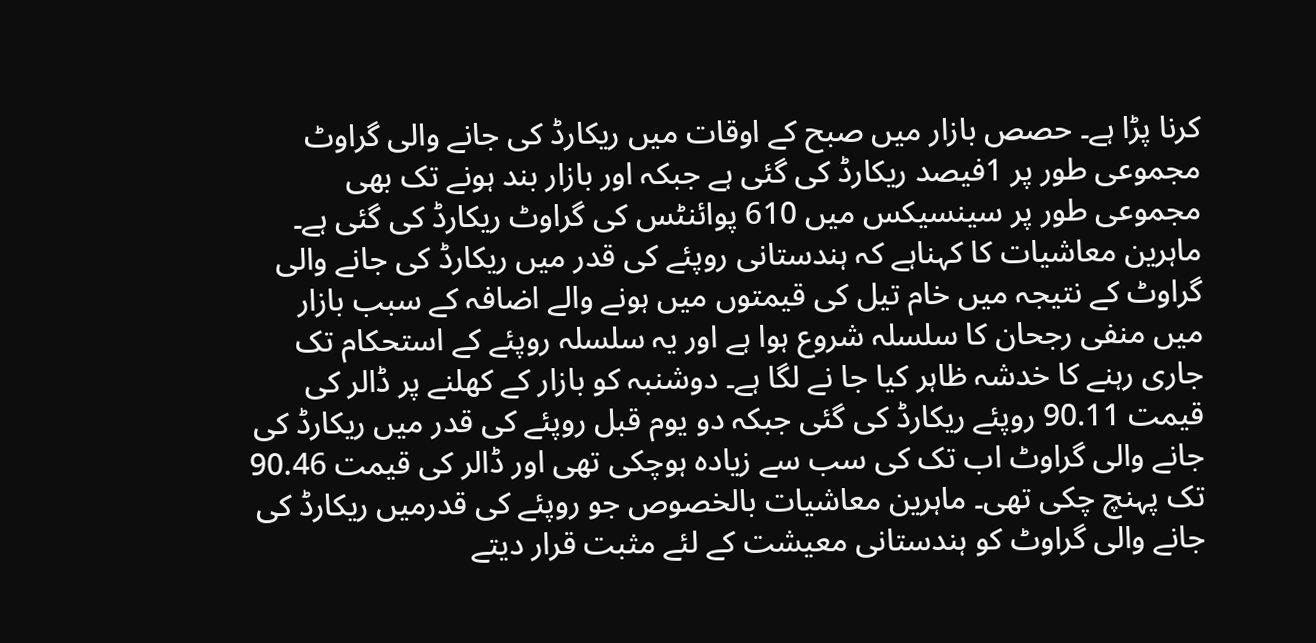کرنا پڑا ہے۔ حصص بازار میں صبح کے اوقات میں ریکارڈ کی جانے والی گراوٹ مجموعی طور پر 1فیصد ریکارڈ کی گئی ہے جبکہ اور بازار بند ہونے تک بھی مجموعی طور پر سینسیکس میں 610 پوائنٹس کی گراوٹ ریکارڈ کی گئی ہے۔ ماہرین معاشیات کا کہناہے کہ ہندستانی روپئے کی قدر میں ریکارڈ کی جانے والی گراوٹ کے نتیجہ میں خام تیل کی قیمتوں میں ہونے والے اضافہ کے سبب بازار میں منفی رجحان کا سلسلہ شروع ہوا ہے اور یہ سلسلہ روپئے کے استحکام تک جاری رہنے کا خدشہ ظاہر کیا جا نے لگا ہے۔ دوشنبہ کو بازار کے کھلنے پر ڈالر کی قیمت 90.11 روپئے ریکارڈ کی گئی جبکہ دو یوم قبل روپئے کی قدر میں ریکارڈ کی جانے والی گراوٹ اب تک کی سب سے زیادہ ہوچکی تھی اور ڈالر کی قیمت 90.46 تک پہنچ چکی تھی۔ ماہرین معاشیات بالخصوص جو روپئے کی قدرمیں ریکارڈ کی جانے والی گراوٹ کو ہندستانی معیشت کے لئے مثبت قرار دیتے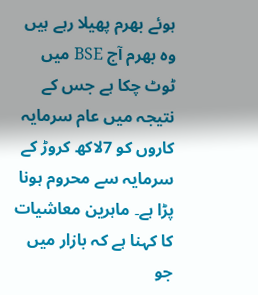ہوئے بھرم پھیلا رہے ہیں وہ بھرم آج BSE میں ٹوٹ چکا ہے جس کے نتیجہ میں عام سرمایہ کاروں کو 7لاکھ کروڑ کے سرمایہ سے محروم ہونا پڑا ہے۔ ماہرین معاشیات کا کہنا ہے کہ بازار میں جو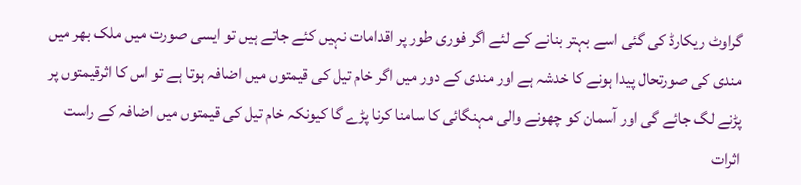گراوٹ ریکارڈ کی گئی اسے بہتر بنانے کے لئے اگر فوری طور پر اقدامات نہیں کئے جاتے ہیں تو ایسی صورت میں ملک بھر میں مندی کی صورتحال پیدا ہونے کا خدشہ ہے اور مندی کے دور میں اگر خام تیل کی قیمتوں میں اضافہ ہوتا ہے تو اس کا اثرقیمتوں پر پڑنے لگ جائے گی اور آسمان کو چھونے والی مہنگائی کا سامنا کرنا پڑے گا کیونکہ خام تیل کی قیمتوں میں اضافہ کے راست اثرات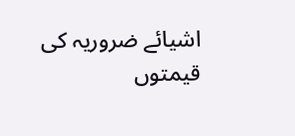اشیائے ضروریہ کی قیمتوں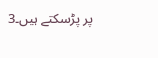پر پڑسکتے ہیں۔3